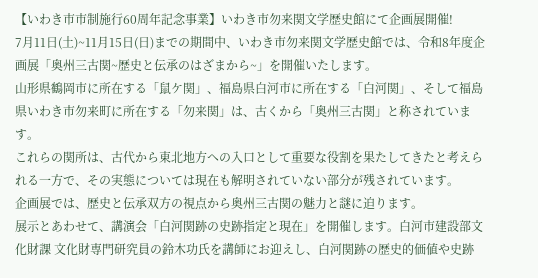【いわき市市制施行60周年記念事業】いわき市勿来関文学歴史館にて企画展開催!
7月11日(土)~11月15日(日)までの期間中、いわき市勿来関文学歴史館では、令和8年度企画展「奥州三古関~歴史と伝承のはざまから~」を開催いたします。
山形県鶴岡市に所在する「鼠ケ関」、福島県白河市に所在する「白河関」、そして福島県いわき市勿来町に所在する「勿来関」は、古くから「奥州三古関」と称されています。
これらの関所は、古代から東北地方への入口として重要な役割を果たしてきたと考えられる一方で、その実態については現在も解明されていない部分が残されています。
企画展では、歴史と伝承双方の視点から奥州三古関の魅力と謎に迫ります。
展示とあわせて、講演会「白河関跡の史跡指定と現在」を開催します。白河市建設部文化財課 文化財専門研究員の鈴木功氏を講師にお迎えし、白河関跡の歴史的価値や史跡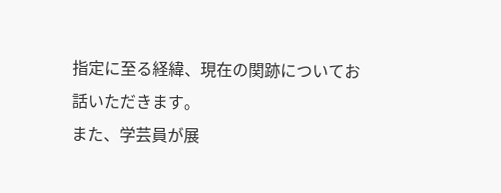指定に至る経緯、現在の関跡についてお話いただきます。
また、学芸員が展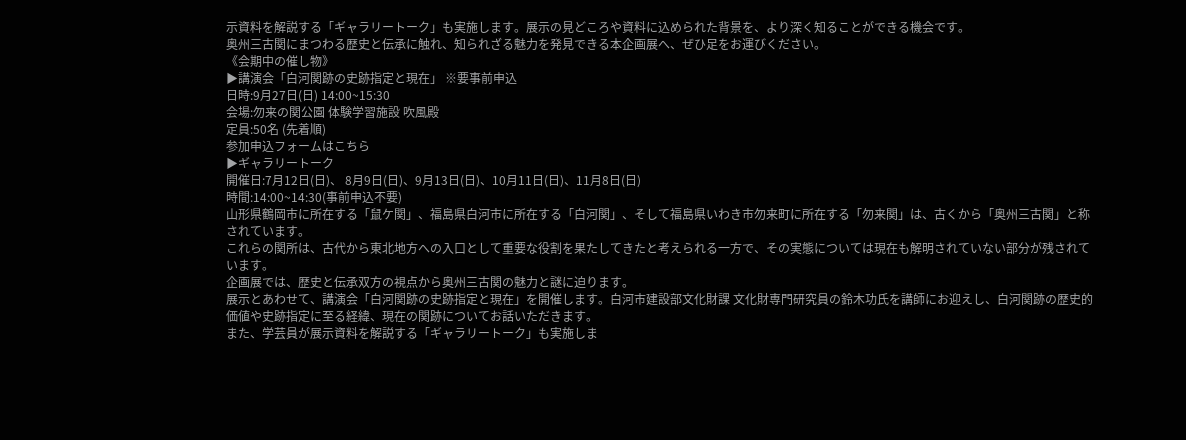示資料を解説する「ギャラリートーク」も実施します。展示の見どころや資料に込められた背景を、より深く知ることができる機会です。
奥州三古関にまつわる歴史と伝承に触れ、知られざる魅力を発見できる本企画展へ、ぜひ足をお運びください。
《会期中の催し物》
▶講演会「白河関跡の史跡指定と現在」 ※要事前申込
日時:9月27日(日) 14:00~15:30
会場:勿来の関公園 体験学習施設 吹風殿
定員:50名 (先着順)
参加申込フォームはこちら
▶ギャラリートーク
開催日:7月12日(日)、 8月9日(日)、9月13日(日)、10月11日(日)、11月8日(日)
時間:14:00~14:30(事前申込不要)
山形県鶴岡市に所在する「鼠ケ関」、福島県白河市に所在する「白河関」、そして福島県いわき市勿来町に所在する「勿来関」は、古くから「奥州三古関」と称されています。
これらの関所は、古代から東北地方への入口として重要な役割を果たしてきたと考えられる一方で、その実態については現在も解明されていない部分が残されています。
企画展では、歴史と伝承双方の視点から奥州三古関の魅力と謎に迫ります。
展示とあわせて、講演会「白河関跡の史跡指定と現在」を開催します。白河市建設部文化財課 文化財専門研究員の鈴木功氏を講師にお迎えし、白河関跡の歴史的価値や史跡指定に至る経緯、現在の関跡についてお話いただきます。
また、学芸員が展示資料を解説する「ギャラリートーク」も実施しま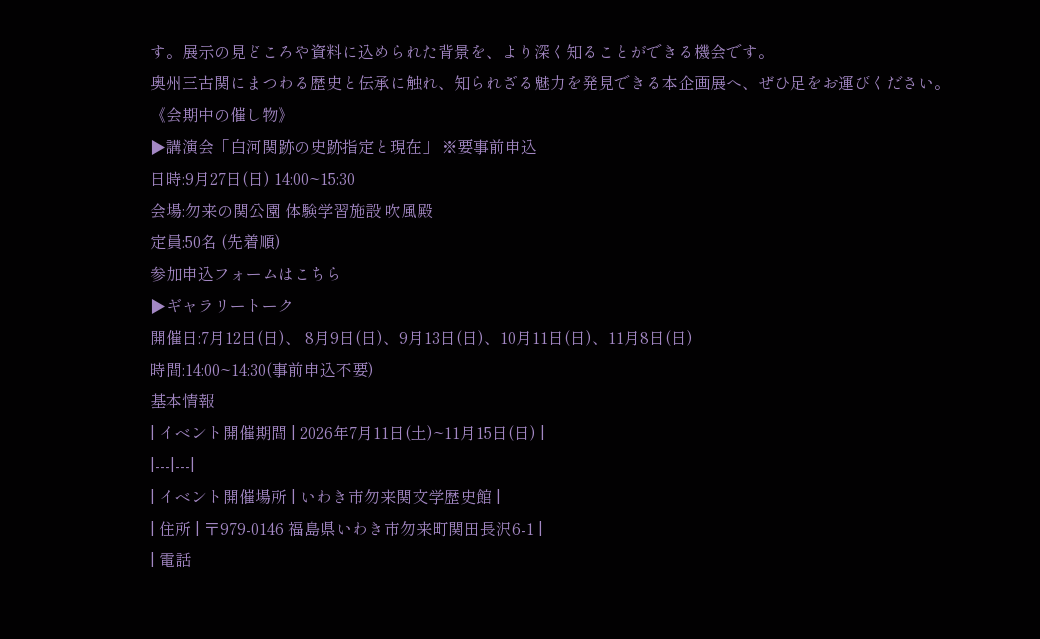す。展示の見どころや資料に込められた背景を、より深く知ることができる機会です。
奥州三古関にまつわる歴史と伝承に触れ、知られざる魅力を発見できる本企画展へ、ぜひ足をお運びください。
《会期中の催し物》
▶講演会「白河関跡の史跡指定と現在」 ※要事前申込
日時:9月27日(日) 14:00~15:30
会場:勿来の関公園 体験学習施設 吹風殿
定員:50名 (先着順)
参加申込フォームはこちら
▶ギャラリートーク
開催日:7月12日(日)、 8月9日(日)、9月13日(日)、10月11日(日)、11月8日(日)
時間:14:00~14:30(事前申込不要)
基本情報
| イベント開催期間 | 2026年7月11日(土)~11月15日(日) |
|---|---|
| イベント開催場所 | いわき市勿来関文学歴史館 |
| 住所 | 〒979-0146 福島県いわき市勿来町関田長沢6-1 |
| 電話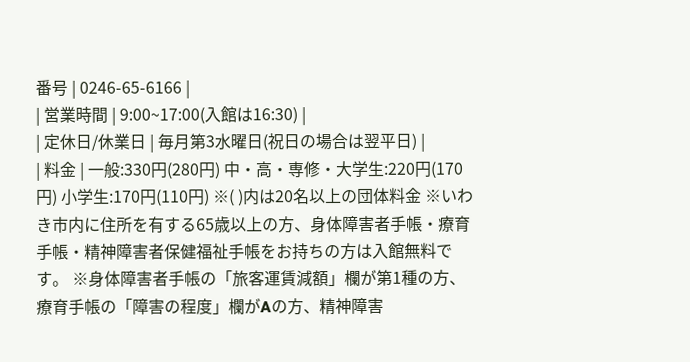番号 | 0246-65-6166 |
| 営業時間 | 9:00~17:00(入館は16:30) |
| 定休日/休業日 | 毎月第3水曜日(祝日の場合は翌平日) |
| 料金 | 一般:330円(280円) 中・高・専修・大学生:220円(170円) 小学生:170円(110円) ※( )内は20名以上の団体料金 ※いわき市内に住所を有する65歳以上の方、身体障害者手帳・療育手帳・精神障害者保健福祉手帳をお持ちの方は入館無料です。 ※身体障害者手帳の「旅客運賃減額」欄が第1種の方、 療育手帳の「障害の程度」欄がAの方、精神障害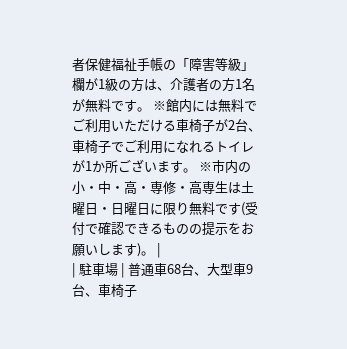者保健福祉手帳の「障害等級」欄が1級の方は、介護者の方1名が無料です。 ※館内には無料でご利用いただける車椅子が2台、車椅子でご利用になれるトイレが1か所ございます。 ※市内の小・中・高・専修・高専生は土曜日・日曜日に限り無料です(受付で確認できるものの提示をお願いします)。 |
| 駐車場 | 普通車68台、大型車9台、車椅子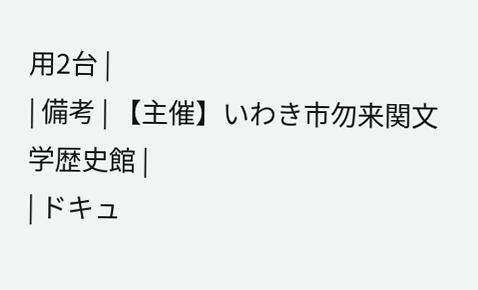用2台 |
| 備考 | 【主催】いわき市勿来関文学歴史館 |
| ドキュ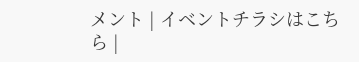メント | イベントチラシはこちら |